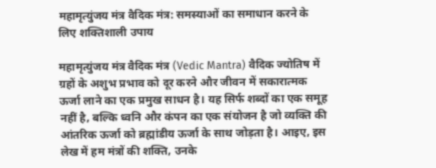महामृत्युंजय मंत्र वैदिक मंत्र: समस्याओं का समाधान करने के लिए शक्तिशाली उपाय

महामृत्युंजय मंत्र वैदिक मंत्र (Vedic Mantra) वैदिक ज्योतिष में ग्रहों के अशुभ प्रभाव को दूर करने और जीवन में सकारात्मक ऊर्जा लाने का एक प्रमुख साधन है। यह सिर्फ शब्दों का एक समूह नहीं है, बल्कि ध्वनि और कंपन का एक संयोजन है जो व्यक्ति की आंतरिक ऊर्जा को ब्रह्मांडीय ऊर्जा के साथ जोड़ता है। आइए, इस लेख में हम मंत्रों की शक्ति, उनके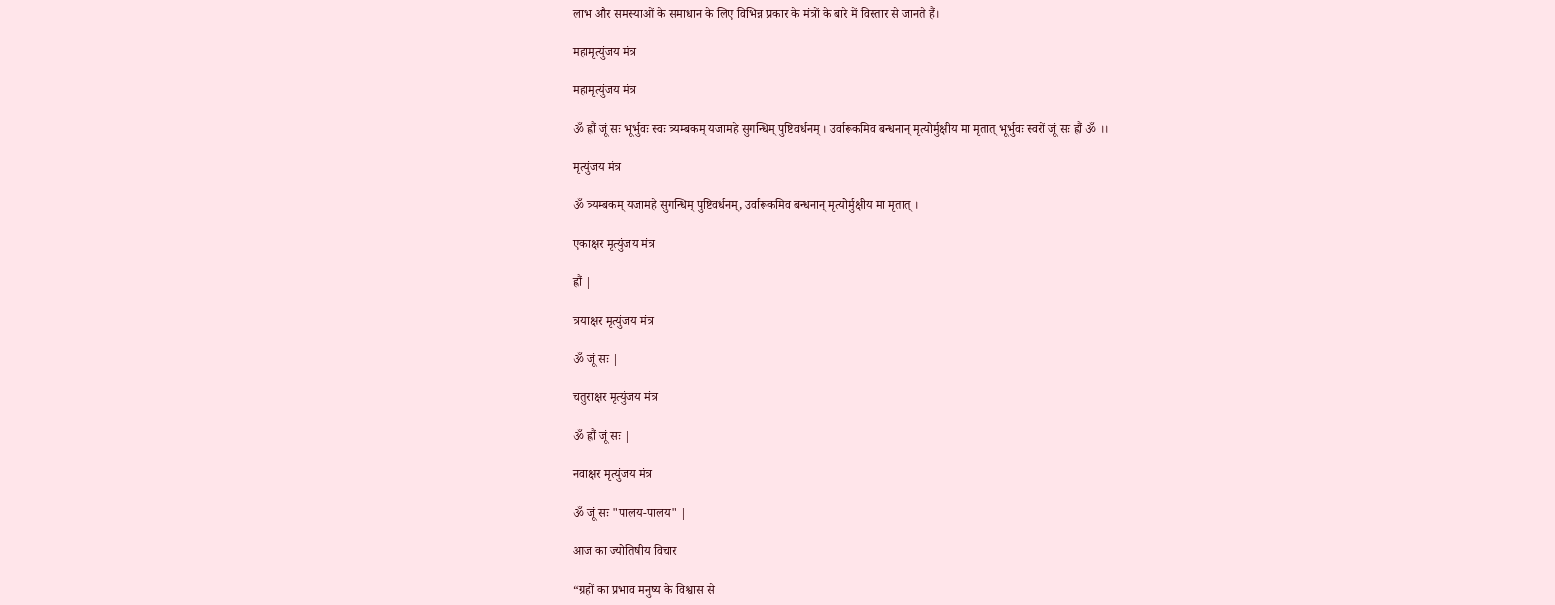लाभ और समस्याओं के समाधान के लिए विभिन्न प्रकार के मंत्रों के बारे में विस्तार से जानते हैं।

महामृत्युंजय मंत्र

महामृत्युंजय मंत्र

ॐ ह्रौं जूं सः भूर्भुवः स्वः त्र्यम्बकम् यजामहे सुगन्धिम् पुष्टिवर्धनम् । उर्वारूकमिव बन्धनान् मृत्योर्मुक्षीय मा मृतात् भूर्भुवः स्वरों जूं सः ह्रौं ॐ ।।

मृत्युंजय मंत्र

ॐ त्र्यम्बकम् यजामहे सुगन्धिम् पुष्टिवर्धनम्, उर्वारूकमिव बन्धनान् मृत्योर्मुक्षीय मा मृतात् ।

एकाक्षर मृत्युंजय मंत्र

ह्रौं |

त्रयाक्षर मृत्युंजय मंत्र

ॐ जूं सः |

चतुराक्षर मृत्युंजय मंत्र

ॐ ह्रौं जूं सः |

नवाक्षर मृत्युंजय मंत्र

ॐ जूं सः "पालय-पालय" |

आज का ज्योतिषीय विचार

“ग्रहों का प्रभाव मनुष्य के विश्वास से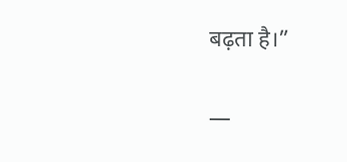बढ़ता है।”

—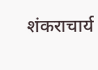शंकराचार्य